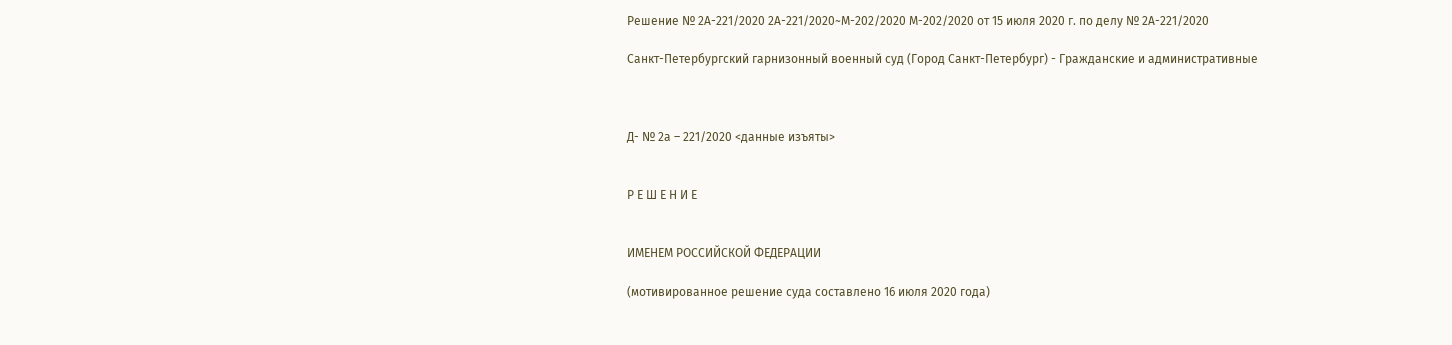Решение № 2А-221/2020 2А-221/2020~М-202/2020 М-202/2020 от 15 июля 2020 г. по делу № 2А-221/2020

Санкт-Петербургский гарнизонный военный суд (Город Санкт-Петербург) - Гражданские и административные



Д- № 2а – 221/2020 <данные изъяты>


Р Е Ш Е Н И Е


ИМЕНЕМ РОССИЙСКОЙ ФЕДЕРАЦИИ

(мотивированное решение суда составлено 16 июля 2020 года)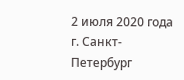2 июля 2020 года г. Санкт-Петербург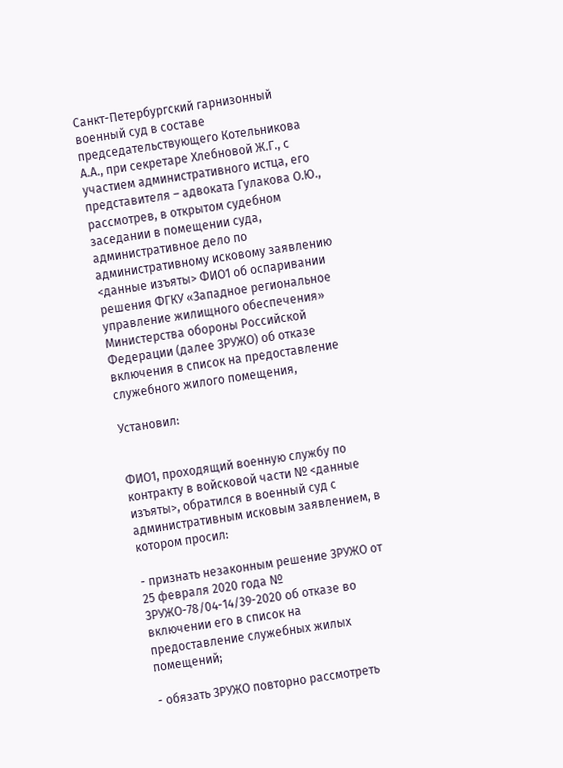Санкт-Петербургский гарнизонный военный суд в составе председательствующего Котельникова А.А., при секретаре Хлебновой Ж.Г., с участием административного истца, его представителя – адвоката Гулакова О.Ю., рассмотрев, в открытом судебном заседании в помещении суда, административное дело по административному исковому заявлению <данные изъяты> ФИО1 об оспаривании решения ФГКУ «Западное региональное управление жилищного обеспечения» Министерства обороны Российской Федерации (далее ЗРУЖО) об отказе включения в список на предоставление служебного жилого помещения,

Установил:


ФИО1, проходящий военную службу по контракту в войсковой части № <данные изъяты>, обратился в военный суд с административным исковым заявлением, в котором просил:

- признать незаконным решение ЗРУЖО от 25 февраля 2020 года № ЗРУЖО-78/04-14/39-2020 об отказе во включении его в список на предоставление служебных жилых помещений;

- обязать ЗРУЖО повторно рассмотреть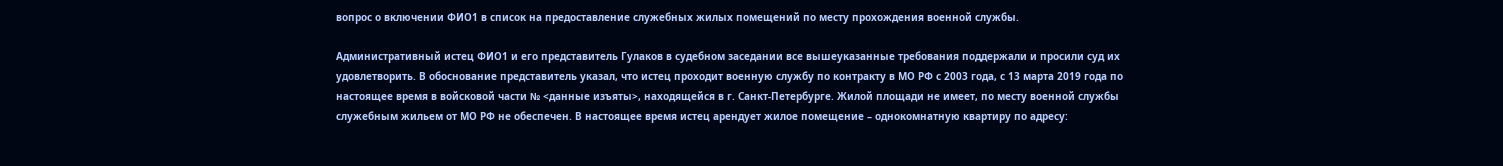вопрос о включении ФИО1 в список на предоставление служебных жилых помещений по месту прохождения военной службы.

Административный истец ФИО1 и его представитель Гулаков в судебном заседании все вышеуказанные требования поддержали и просили суд их удовлетворить. В обоснование представитель указал, что истец проходит военную службу по контракту в МО РФ с 2003 года, с 13 марта 2019 года по настоящее время в войсковой части № <данные изъяты>, находящейся в г. Санкт-Петербурге. Жилой площади не имеет, по месту военной службы служебным жильем от МО РФ не обеспечен. В настоящее время истец арендует жилое помещение – однокомнатную квартиру по адресу: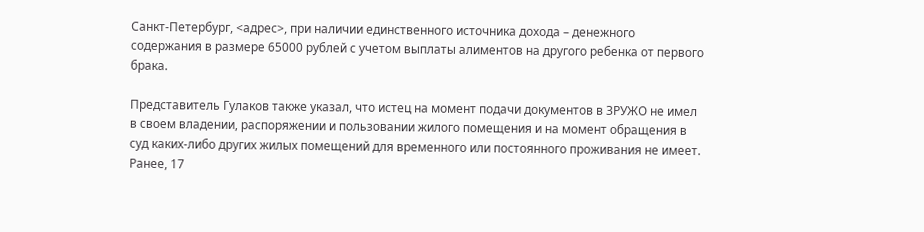Санкт-Петербург, <адрес>, при наличии единственного источника дохода – денежного содержания в размере 65000 рублей с учетом выплаты алиментов на другого ребенка от первого брака.

Представитель Гулаков также указал, что истец на момент подачи документов в ЗРУЖО не имел в своем владении, распоряжении и пользовании жилого помещения и на момент обращения в суд каких-либо других жилых помещений для временного или постоянного проживания не имеет. Ранее, 17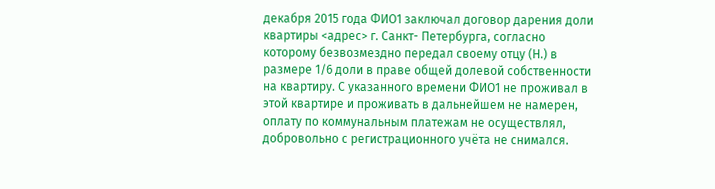декабря 2015 года ФИО1 заключал договор дарения доли квартиры <адрес> г. Санкт- Петербурга, согласно которому безвозмездно передал своему отцу (Н.) в размере 1/6 доли в праве общей долевой собственности на квартиру. С указанного времени ФИО1 не проживал в этой квартире и проживать в дальнейшем не намерен, оплату по коммунальным платежам не осуществлял, добровольно с регистрационного учёта не снимался.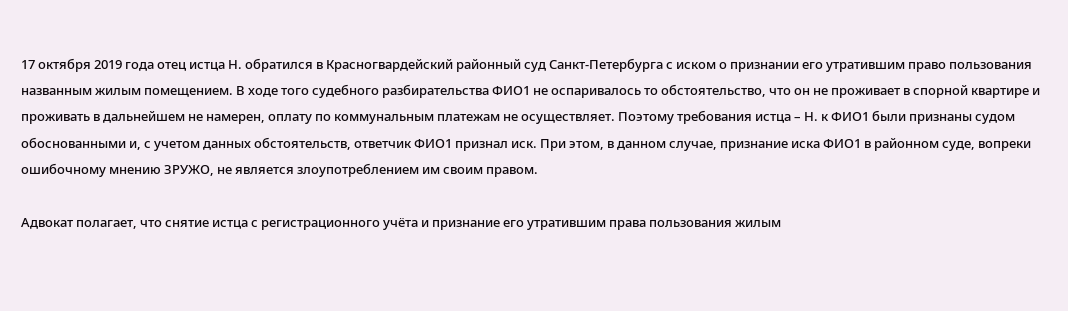17 октября 2019 года отец истца Н. обратился в Красногвардейский районный суд Санкт-Петербурга с иском о признании его утратившим право пользования названным жилым помещением. В ходе того судебного разбирательства ФИО1 не оспаривалось то обстоятельство, что он не проживает в спорной квартире и проживать в дальнейшем не намерен, оплату по коммунальным платежам не осуществляет. Поэтому требования истца – Н. к ФИО1 были признаны судом обоснованными и, с учетом данных обстоятельств, ответчик ФИО1 признал иск. При этом, в данном случае, признание иска ФИО1 в районном суде, вопреки ошибочному мнению ЗРУЖО, не является злоупотреблением им своим правом.

Адвокат полагает, что снятие истца с регистрационного учёта и признание его утратившим права пользования жилым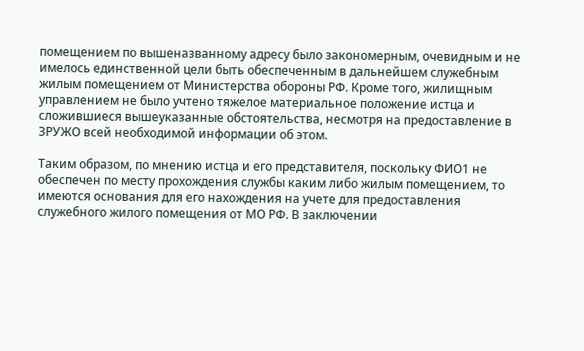помещением по вышеназванному адресу было закономерным, очевидным и не имелось единственной цели быть обеспеченным в дальнейшем служебным жилым помещением от Министерства обороны РФ. Кроме того, жилищным управлением не было учтено тяжелое материальное положение истца и сложившиеся вышеуказанные обстоятельства, несмотря на предоставление в ЗРУЖО всей необходимой информации об этом.

Таким образом, по мнению истца и его представителя, поскольку ФИО1 не обеспечен по месту прохождения службы каким либо жилым помещением, то имеются основания для его нахождения на учете для предоставления служебного жилого помещения от МО РФ. В заключении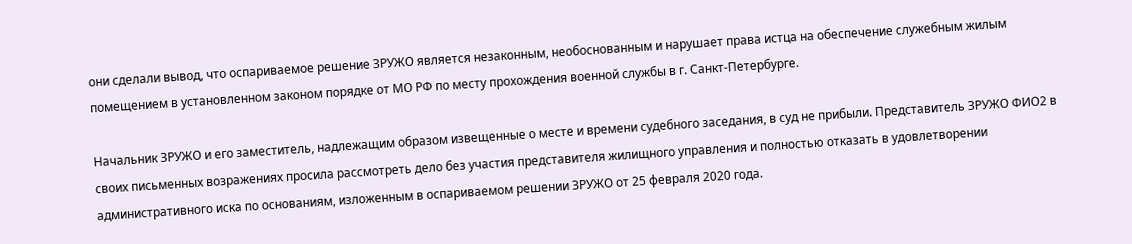они сделали вывод, что оспариваемое решение ЗРУЖО является незаконным, необоснованным и нарушает права истца на обеспечение служебным жилым помещением в установленном законом порядке от МО РФ по месту прохождения военной службы в г. Санкт-Петербурге.

Начальник ЗРУЖО и его заместитель, надлежащим образом извещенные о месте и времени судебного заседания, в суд не прибыли. Представитель ЗРУЖО ФИО2 в своих письменных возражениях просила рассмотреть дело без участия представителя жилищного управления и полностью отказать в удовлетворении административного иска по основаниям, изложенным в оспариваемом решении ЗРУЖО от 25 февраля 2020 года.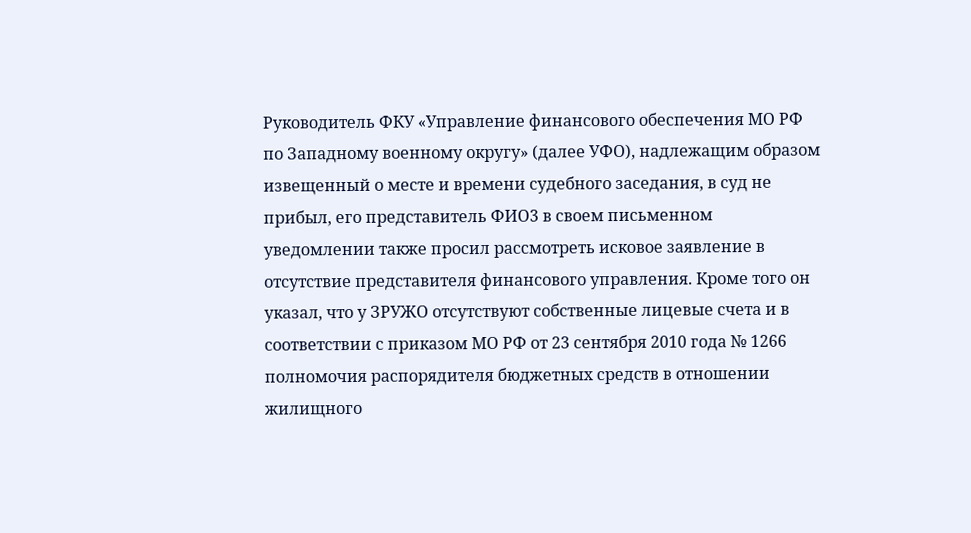Руководитель ФКУ «Управление финансового обеспечения МО РФ по Западному военному округу» (далее УФО), надлежащим образом извещенный о месте и времени судебного заседания, в суд не прибыл, его представитель ФИО3 в своем письменном уведомлении также просил рассмотреть исковое заявление в отсутствие представителя финансового управления. Кроме того он указал, что у ЗРУЖО отсутствуют собственные лицевые счета и в соответствии с приказом МО РФ от 23 сентября 2010 года № 1266 полномочия распорядителя бюджетных средств в отношении жилищного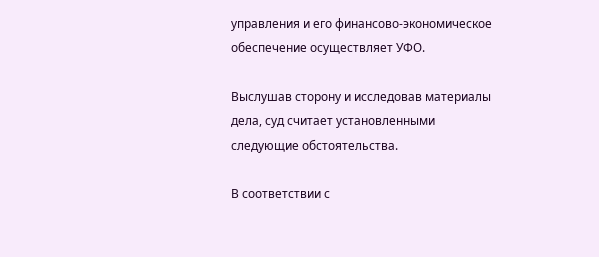управления и его финансово-экономическое обеспечение осуществляет УФО.

Выслушав сторону и исследовав материалы дела, суд считает установленными следующие обстоятельства.

В соответствии с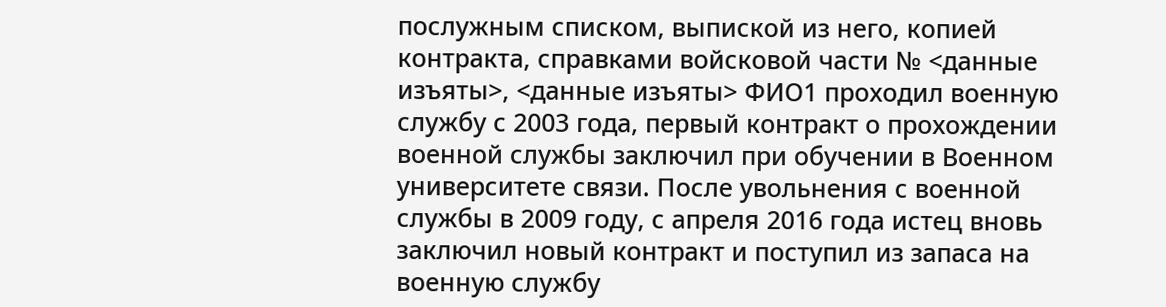послужным списком, выпиской из него, копией контракта, справками войсковой части № <данные изъяты>, <данные изъяты> ФИО1 проходил военную службу с 2003 года, первый контракт о прохождении военной службы заключил при обучении в Военном университете связи. После увольнения с военной службы в 2009 году, с апреля 2016 года истец вновь заключил новый контракт и поступил из запаса на военную службу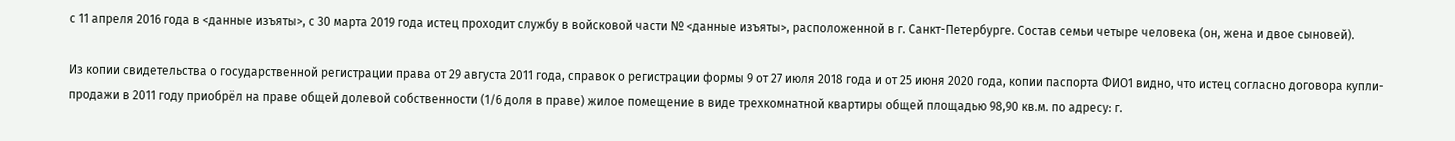с 11 апреля 2016 года в <данные изъяты>, с 30 марта 2019 года истец проходит службу в войсковой части № <данные изъяты>, расположенной в г. Санкт-Петербурге. Состав семьи четыре человека (он, жена и двое сыновей).

Из копии свидетельства о государственной регистрации права от 29 августа 2011 года, справок о регистрации формы 9 от 27 июля 2018 года и от 25 июня 2020 года, копии паспорта ФИО1 видно, что истец согласно договора купли-продажи в 2011 году приобрёл на праве общей долевой собственности (1/6 доля в праве) жилое помещение в виде трехкомнатной квартиры общей площадью 98,90 кв.м. по адресу: г.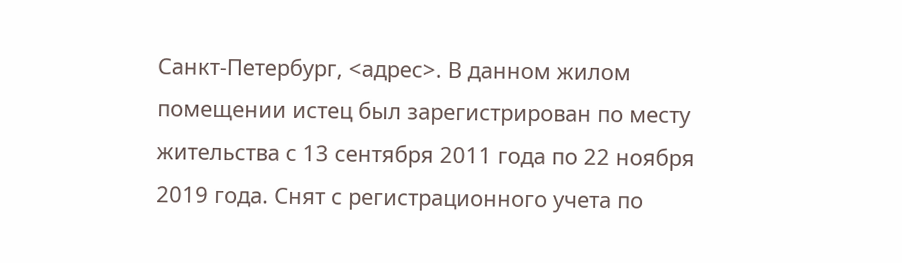Санкт-Петербург, <адрес>. В данном жилом помещении истец был зарегистрирован по месту жительства с 13 сентября 2011 года по 22 ноября 2019 года. Снят с регистрационного учета по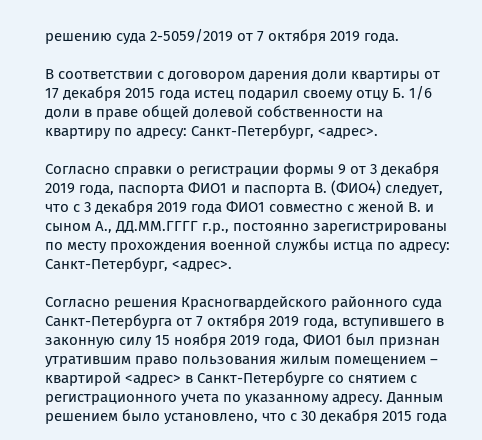решению суда 2-5059/2019 от 7 октября 2019 года.

В соответствии с договором дарения доли квартиры от 17 декабря 2015 года истец подарил своему отцу Б. 1/6 доли в праве общей долевой собственности на квартиру по адресу: Санкт-Петербург, <адрес>.

Согласно справки о регистрации формы 9 от 3 декабря 2019 года, паспорта ФИО1 и паспорта В. (ФИО4) следует, что с 3 декабря 2019 года ФИО1 совместно с женой В. и сыном А., ДД.ММ.ГГГГ г.р., постоянно зарегистрированы по месту прохождения военной службы истца по адресу: Санкт-Петербург, <адрес>.

Согласно решения Красногвардейского районного суда Санкт-Петербурга от 7 октября 2019 года, вступившего в законную силу 15 ноября 2019 года, ФИО1 был признан утратившим право пользования жилым помещением – квартирой <адрес> в Санкт-Петербурге со снятием с регистрационного учета по указанному адресу. Данным решением было установлено, что с 30 декабря 2015 года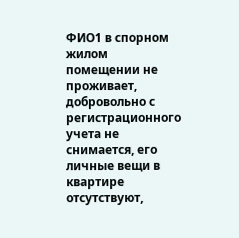ФИО1 в спорном жилом помещении не проживает, добровольно с регистрационного учета не снимается, его личные вещи в квартире отсутствуют,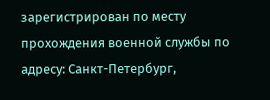зарегистрирован по месту прохождения военной службы по адресу: Санкт-Петербург,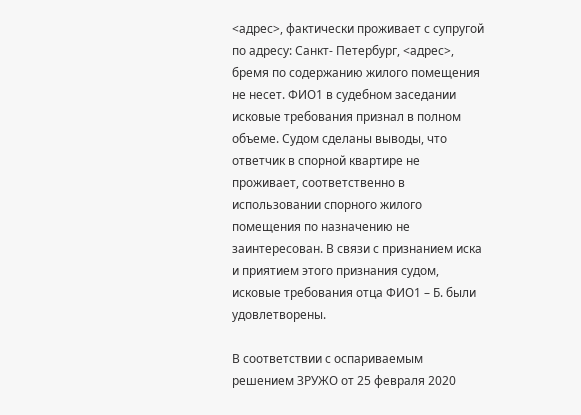<адрес>, фактически проживает с супругой по адресу: Санкт- Петербург, <адрес>, бремя по содержанию жилого помещения не несет. ФИО1 в судебном заседании исковые требования признал в полном объеме. Судом сделаны выводы, что ответчик в спорной квартире не проживает, соответственно в использовании спорного жилого помещения по назначению не заинтересован. В связи с признанием иска и приятием этого признания судом, исковые требования отца ФИО1 – Б. были удовлетворены.

В соответствии с оспариваемым решением ЗРУЖО от 25 февраля 2020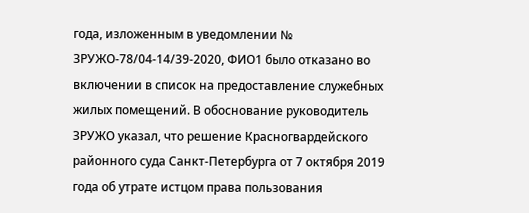года, изложенным в уведомлении № ЗРУЖО-78/04-14/39-2020, ФИО1 было отказано во включении в список на предоставление служебных жилых помещений. В обоснование руководитель ЗРУЖО указал, что решение Красногвардейского районного суда Санкт-Петербурга от 7 октября 2019 года об утрате истцом права пользования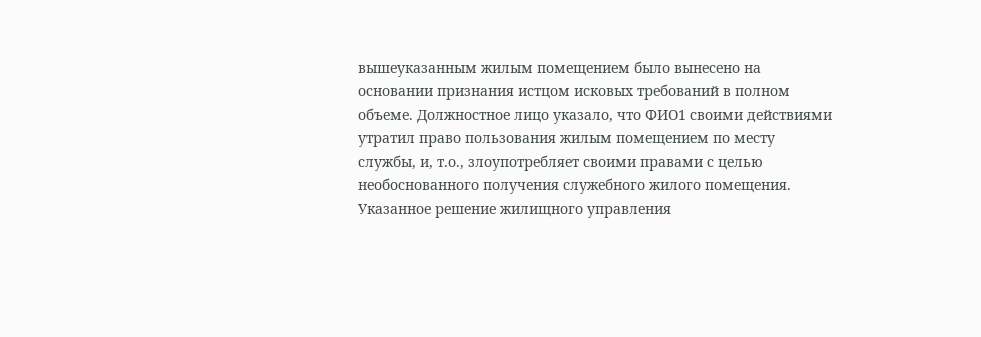вышеуказанным жилым помещением было вынесено на основании признания истцом исковых требований в полном объеме. Должностное лицо указало, что ФИО1 своими действиями утратил право пользования жилым помещением по месту службы, и, т.о., злоупотребляет своими правами с целью необоснованного получения служебного жилого помещения. Указанное решение жилищного управления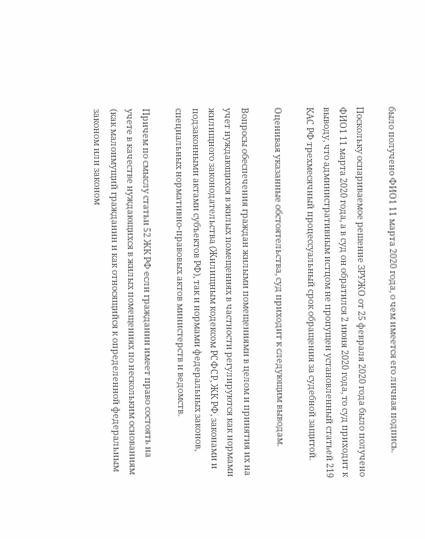было получено ФИО1 11 марта 2020 года, о чем имеется его личная подпись.

Поскольку оспариваемое решение ЗРУЖО от 25 февраля 2020 года было получено ФИО1 11 марта 2020 года, а в суд он обратился 2 июня 2020 года, то суд приходит к выводу, что административным истцом не пропущен установленный статьей 219 КАС РФ трехмесячный процессуальный срок обращения за судебной защитой.

Оценивая указанные обстоятельства, суд приходит к следующим выводам.

Вопросы обеспечения граждан жилыми помещениями в целом и принятия их на учет нуждающихся в жилых помещениях в частности регулируются как нормами жилищного законодательства (Жилищным кодексом РСФСР, ЖК РФ, законами и подзаконными актами субъектов РФ), так и нормами федеральных законов, специальных нормативно-правовых актов министерств и ведомств.

Причем по смыслу статьи 52 ЖК РФ если гражданин имеет право состоять на учете в качестве нуждающихся в жилых помещениях по нескольким основаниям (как малоимущий гражданин и как относящийся к определенной федеральным законом или законом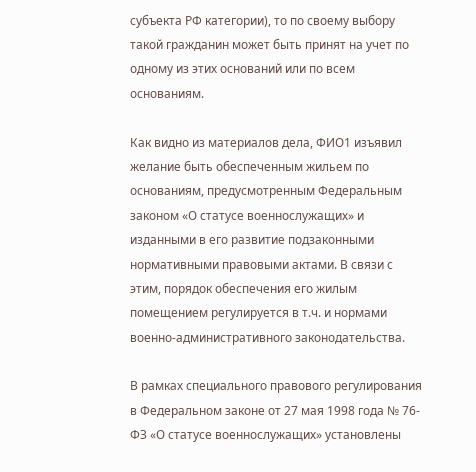субъекта РФ категории), то по своему выбору такой гражданин может быть принят на учет по одному из этих оснований или по всем основаниям.

Как видно из материалов дела, ФИО1 изъявил желание быть обеспеченным жильем по основаниям, предусмотренным Федеральным законом «О статусе военнослужащих» и изданными в его развитие подзаконными нормативными правовыми актами. В связи с этим, порядок обеспечения его жилым помещением регулируется в т.ч. и нормами военно-административного законодательства.

В рамках специального правового регулирования в Федеральном законе от 27 мая 1998 года № 76-ФЗ «О статусе военнослужащих» установлены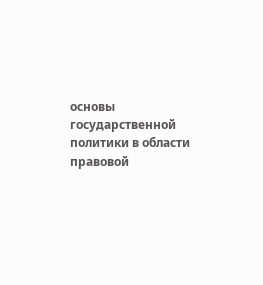основы государственной политики в области правовой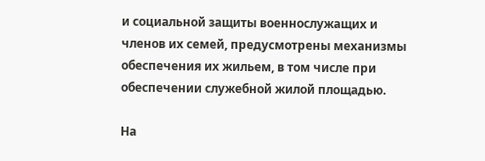и социальной защиты военнослужащих и членов их семей, предусмотрены механизмы обеспечения их жильем, в том числе при обеспечении служебной жилой площадью.

На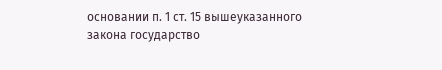основании п. 1 ст. 15 вышеуказанного закона государство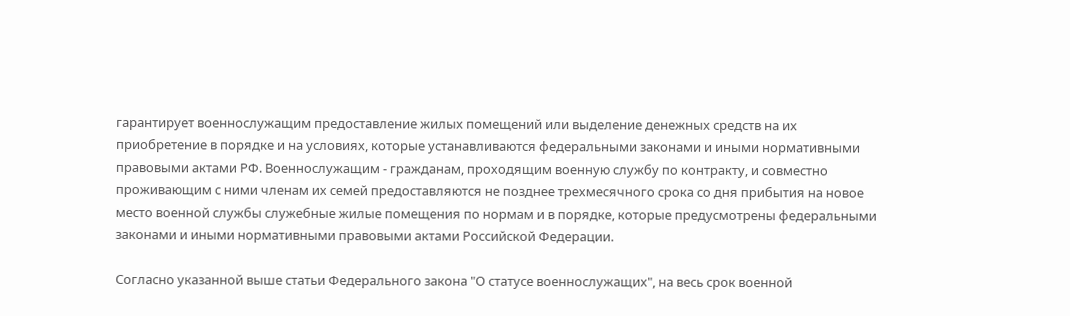гарантирует военнослужащим предоставление жилых помещений или выделение денежных средств на их приобретение в порядке и на условиях, которые устанавливаются федеральными законами и иными нормативными правовыми актами РФ. Военнослужащим - гражданам, проходящим военную службу по контракту, и совместно проживающим с ними членам их семей предоставляются не позднее трехмесячного срока со дня прибытия на новое место военной службы служебные жилые помещения по нормам и в порядке, которые предусмотрены федеральными законами и иными нормативными правовыми актами Российской Федерации.

Согласно указанной выше статьи Федерального закона "О статусе военнослужащих", на весь срок военной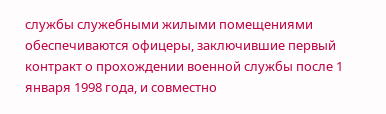службы служебными жилыми помещениями обеспечиваются офицеры, заключившие первый контракт о прохождении военной службы после 1 января 1998 года, и совместно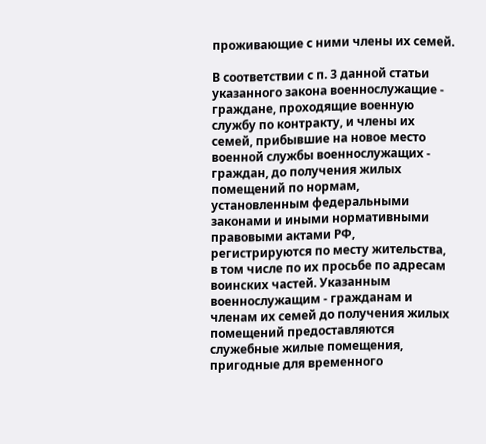проживающие с ними члены их семей.

В соответствии с п. 3 данной статьи указанного закона военнослужащие - граждане, проходящие военную службу по контракту, и члены их семей, прибывшие на новое место военной службы военнослужащих - граждан, до получения жилых помещений по нормам, установленным федеральными законами и иными нормативными правовыми актами РФ, регистрируются по месту жительства, в том числе по их просьбе по адресам воинских частей. Указанным военнослужащим - гражданам и членам их семей до получения жилых помещений предоставляются служебные жилые помещения, пригодные для временного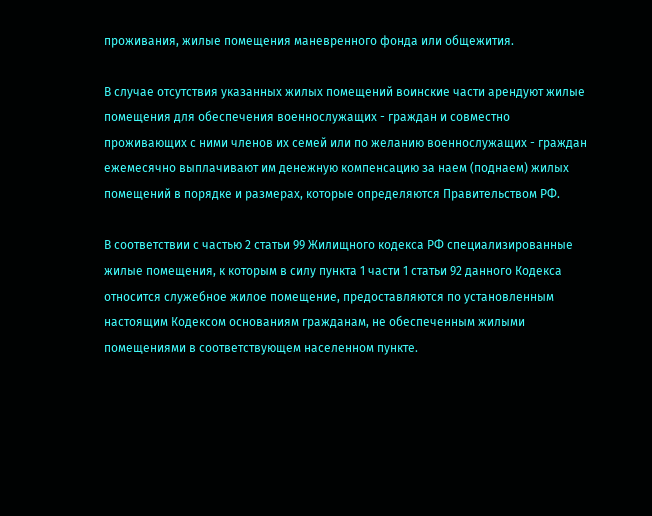проживания, жилые помещения маневренного фонда или общежития.

В случае отсутствия указанных жилых помещений воинские части арендуют жилые помещения для обеспечения военнослужащих - граждан и совместно проживающих с ними членов их семей или по желанию военнослужащих - граждан ежемесячно выплачивают им денежную компенсацию за наем (поднаем) жилых помещений в порядке и размерах, которые определяются Правительством РФ.

В соответствии с частью 2 статьи 99 Жилищного кодекса РФ специализированные жилые помещения, к которым в силу пункта 1 части 1 статьи 92 данного Кодекса относится служебное жилое помещение, предоставляются по установленным настоящим Кодексом основаниям гражданам, не обеспеченным жилыми помещениями в соответствующем населенном пункте.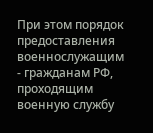При этом порядок предоставления военнослужащим - гражданам РФ, проходящим военную службу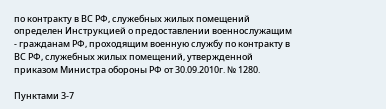по контракту в ВС РФ, служебных жилых помещений определен Инструкцией о предоставлении военнослужащим - гражданам РФ, проходящим военную службу по контракту в ВС РФ, служебных жилых помещений, утвержденной приказом Министра обороны РФ от 30.09.2010г. № 1280.

Пунктами 3-7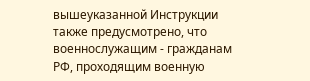вышеуказанной Инструкции также предусмотрено, что военнослужащим - гражданам РФ, проходящим военную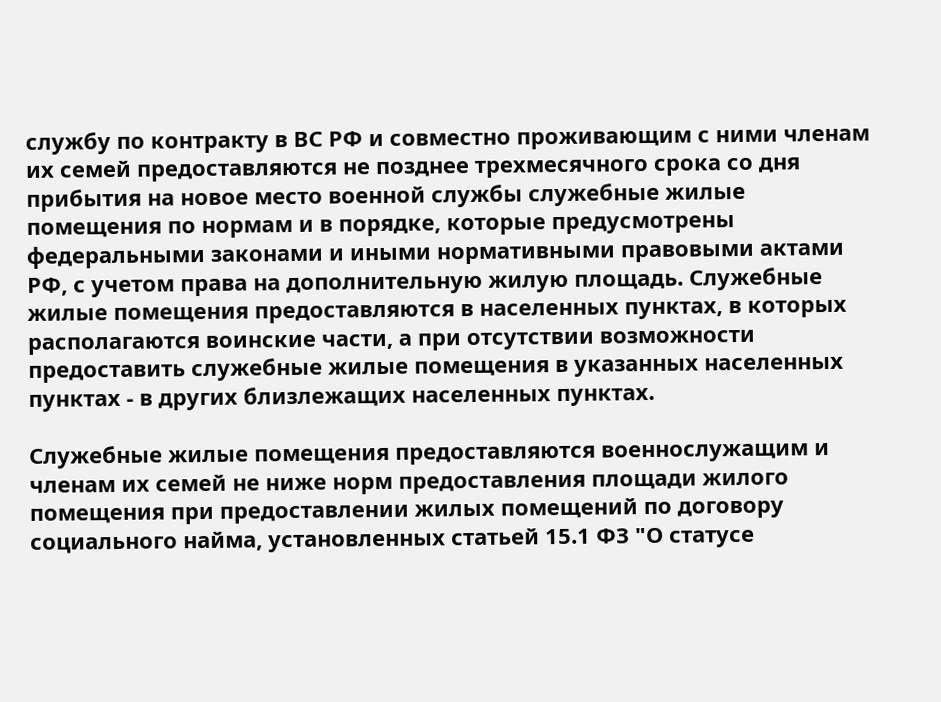службу по контракту в ВС РФ и совместно проживающим с ними членам их семей предоставляются не позднее трехмесячного срока со дня прибытия на новое место военной службы служебные жилые помещения по нормам и в порядке, которые предусмотрены федеральными законами и иными нормативными правовыми актами РФ, с учетом права на дополнительную жилую площадь. Служебные жилые помещения предоставляются в населенных пунктах, в которых располагаются воинские части, а при отсутствии возможности предоставить служебные жилые помещения в указанных населенных пунктах - в других близлежащих населенных пунктах.

Служебные жилые помещения предоставляются военнослужащим и членам их семей не ниже норм предоставления площади жилого помещения при предоставлении жилых помещений по договору социального найма, установленных статьей 15.1 ФЗ "О статусе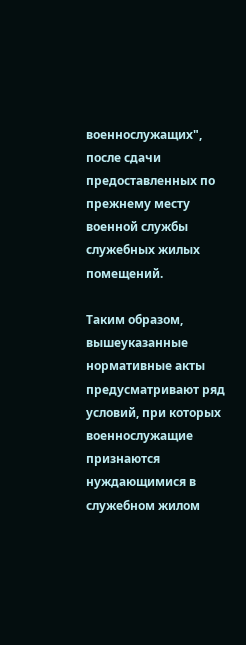военнослужащих", после сдачи предоставленных по прежнему месту военной службы служебных жилых помещений.

Таким образом, вышеуказанные нормативные акты предусматривают ряд условий, при которых военнослужащие признаются нуждающимися в служебном жилом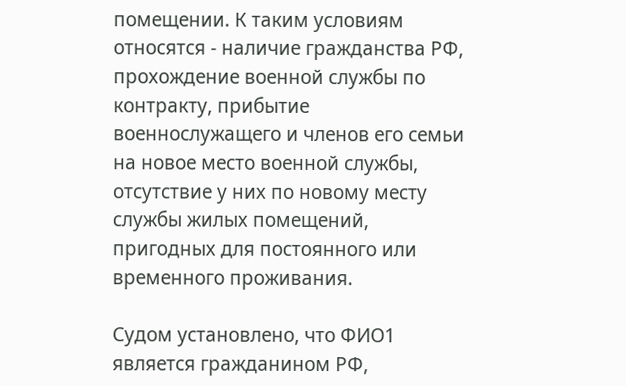помещении. К таким условиям относятся - наличие гражданства РФ, прохождение военной службы по контракту, прибытие военнослужащего и членов его семьи на новое место военной службы, отсутствие у них по новому месту службы жилых помещений, пригодных для постоянного или временного проживания.

Судом установлено, что ФИО1 является гражданином РФ,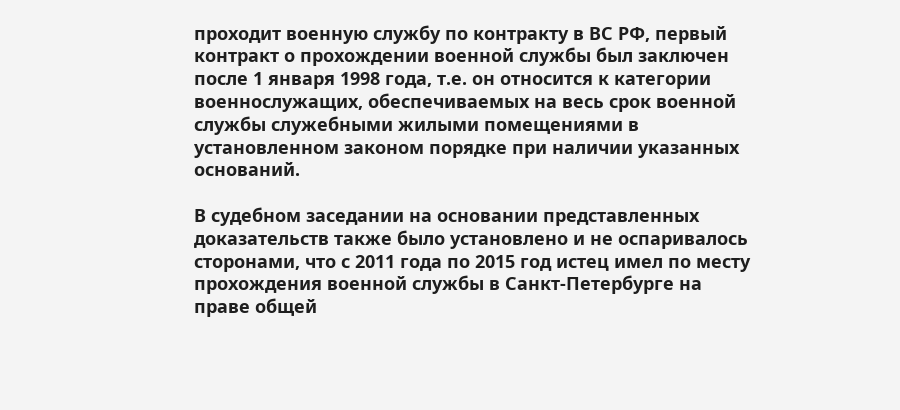проходит военную службу по контракту в ВС РФ, первый контракт о прохождении военной службы был заключен после 1 января 1998 года, т.е. он относится к категории военнослужащих, обеспечиваемых на весь срок военной службы служебными жилыми помещениями в установленном законом порядке при наличии указанных оснований.

В судебном заседании на основании представленных доказательств также было установлено и не оспаривалось сторонами, что с 2011 года по 2015 год истец имел по месту прохождения военной службы в Санкт-Петербурге на праве общей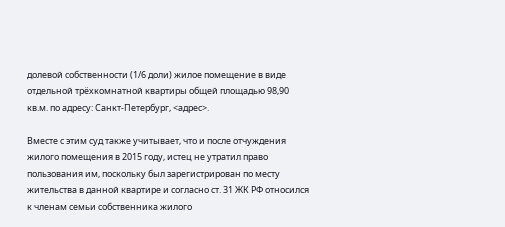долевой собственности (1/6 доли) жилое помещение в виде отдельной трёхкомнатной квартиры общей площадью 98,90 кв.м. по адресу: Санкт-Петербург, <адрес>.

Вместе с этим суд также учитывает, что и после отчуждения жилого помещения в 2015 году, истец не утратил право пользования им, поскольку был зарегистрирован по месту жительства в данной квартире и согласно ст. 31 ЖК РФ относился к членам семьи собственника жилого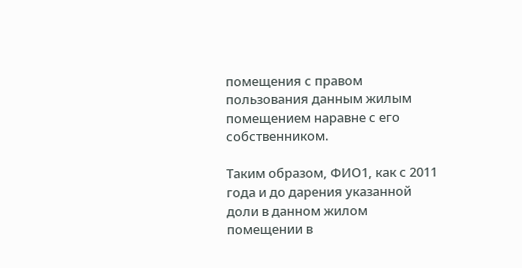помещения с правом пользования данным жилым помещением наравне с его собственником.

Таким образом, ФИО1, как с 2011 года и до дарения указанной доли в данном жилом помещении в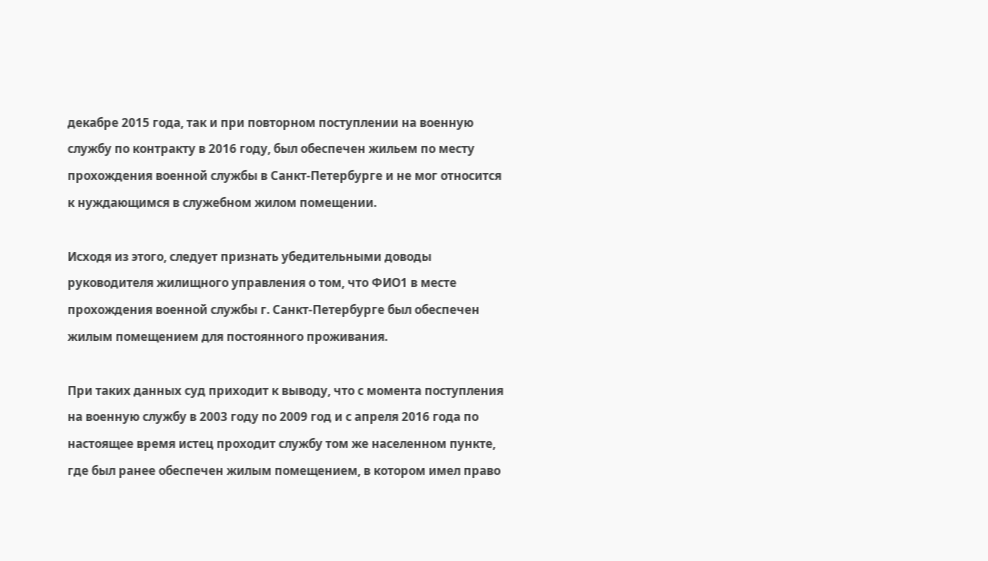декабре 2015 года, так и при повторном поступлении на военную службу по контракту в 2016 году, был обеспечен жильем по месту прохождения военной службы в Санкт-Петербурге и не мог относится к нуждающимся в служебном жилом помещении.

Исходя из этого, следует признать убедительными доводы руководителя жилищного управления о том, что ФИО1 в месте прохождения военной службы г. Санкт-Петербурге был обеспечен жилым помещением для постоянного проживания.

При таких данных суд приходит к выводу, что с момента поступления на военную службу в 2003 году по 2009 год и с апреля 2016 года по настоящее время истец проходит службу том же населенном пункте, где был ранее обеспечен жилым помещением, в котором имел право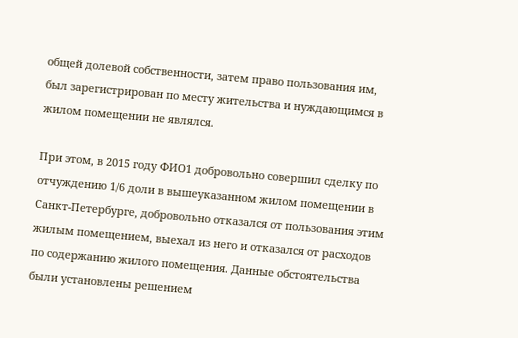общей долевой собственности, затем право пользования им, был зарегистрирован по месту жительства и нуждающимся в жилом помещении не являлся.

При этом, в 2015 году ФИО1 добровольно совершил сделку по отчуждению 1/6 доли в вышеуказанном жилом помещении в Санкт-Петербурге, добровольно отказался от пользования этим жилым помещением, выехал из него и отказался от расходов по содержанию жилого помещения. Данные обстоятельства были установлены решением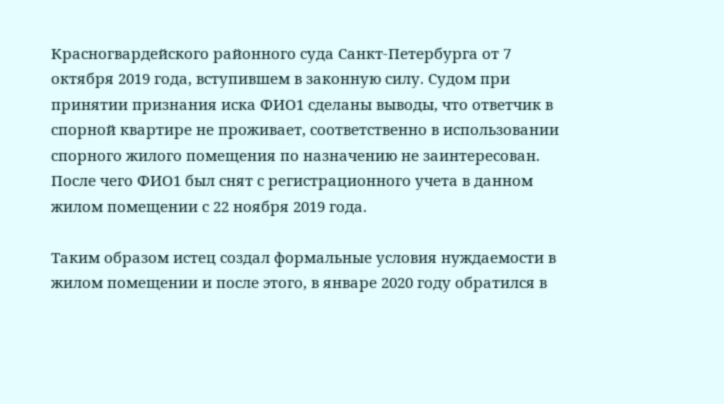Красногвардейского районного суда Санкт-Петербурга от 7 октября 2019 года, вступившем в законную силу. Судом при принятии признания иска ФИО1 сделаны выводы, что ответчик в спорной квартире не проживает, соответственно в использовании спорного жилого помещения по назначению не заинтересован. После чего ФИО1 был снят с регистрационного учета в данном жилом помещении с 22 ноября 2019 года.

Таким образом истец создал формальные условия нуждаемости в жилом помещении и после этого, в январе 2020 году обратился в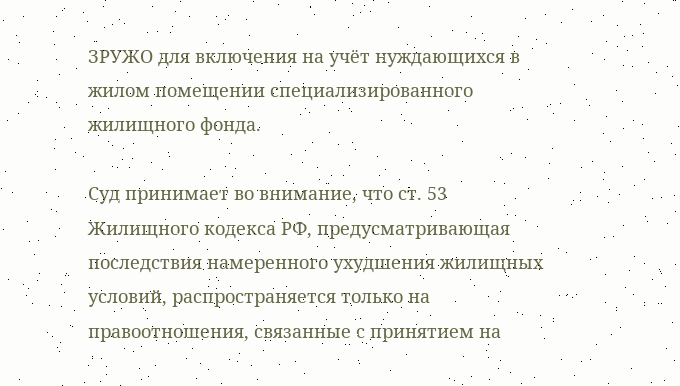ЗРУЖО для включения на учёт нуждающихся в жилом помещении специализированного жилищного фонда.

Суд принимает во внимание, что ст. 53 Жилищного кодекса РФ, предусматривающая последствия намеренного ухудшения жилищных условий, распространяется только на правоотношения, связанные с принятием на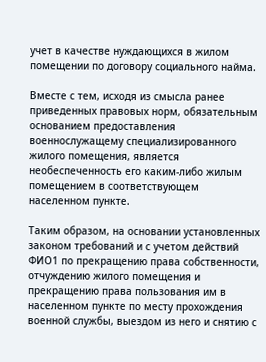учет в качестве нуждающихся в жилом помещении по договору социального найма.

Вместе с тем, исходя из смысла ранее приведенных правовых норм, обязательным основанием предоставления военнослужащему специализированного жилого помещения, является необеспеченность его каким-либо жилым помещением в соответствующем населенном пункте.

Таким образом, на основании установленных законом требований и с учетом действий ФИО1 по прекращению права собственности, отчуждению жилого помещения и прекращению права пользования им в населенном пункте по месту прохождения военной службы, выездом из него и снятию с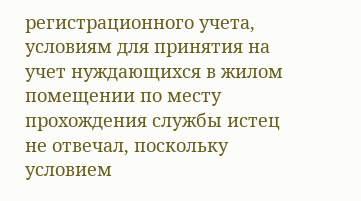регистрационного учета, условиям для принятия на учет нуждающихся в жилом помещении по месту прохождения службы истец не отвечал, поскольку условием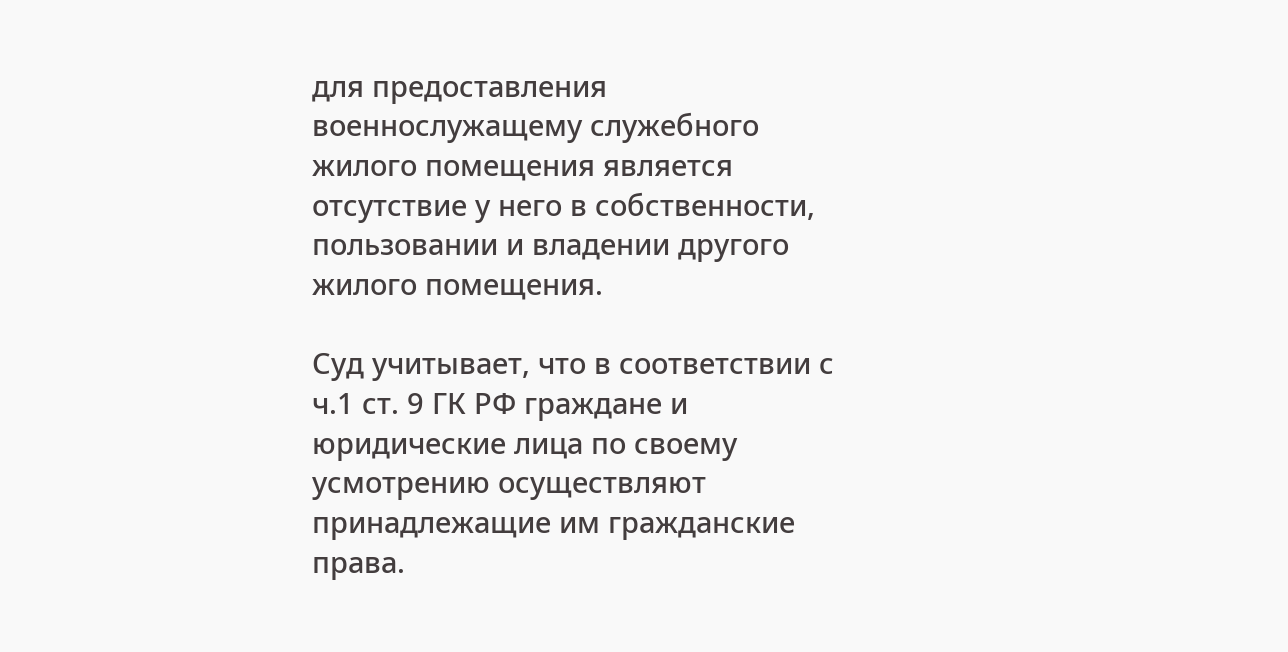для предоставления военнослужащему служебного жилого помещения является отсутствие у него в собственности, пользовании и владении другого жилого помещения.

Суд учитывает, что в соответствии с ч.1 ст. 9 ГК РФ граждане и юридические лица по своему усмотрению осуществляют принадлежащие им гражданские права.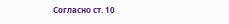Согласно ст. 10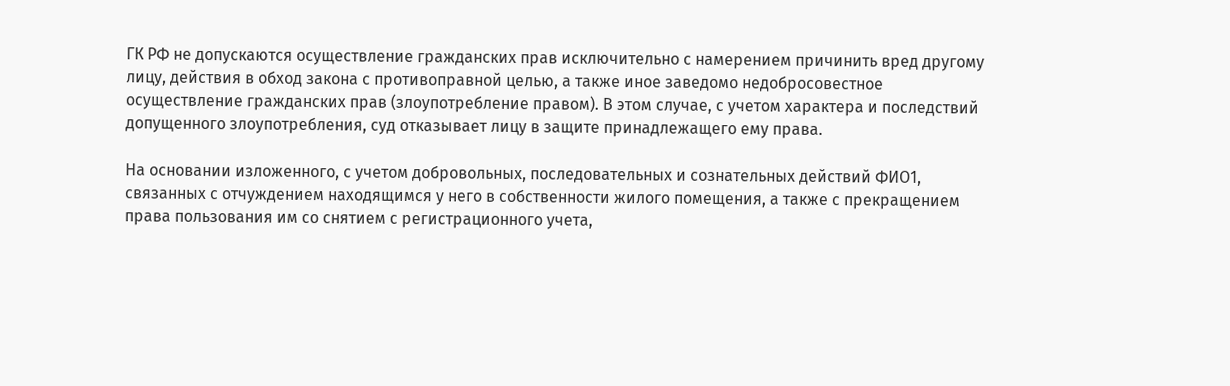ГК РФ не допускаются осуществление гражданских прав исключительно с намерением причинить вред другому лицу, действия в обход закона с противоправной целью, а также иное заведомо недобросовестное осуществление гражданских прав (злоупотребление правом). В этом случае, с учетом характера и последствий допущенного злоупотребления, суд отказывает лицу в защите принадлежащего ему права.

На основании изложенного, с учетом добровольных, последовательных и сознательных действий ФИО1, связанных с отчуждением находящимся у него в собственности жилого помещения, а также с прекращением права пользования им со снятием с регистрационного учета,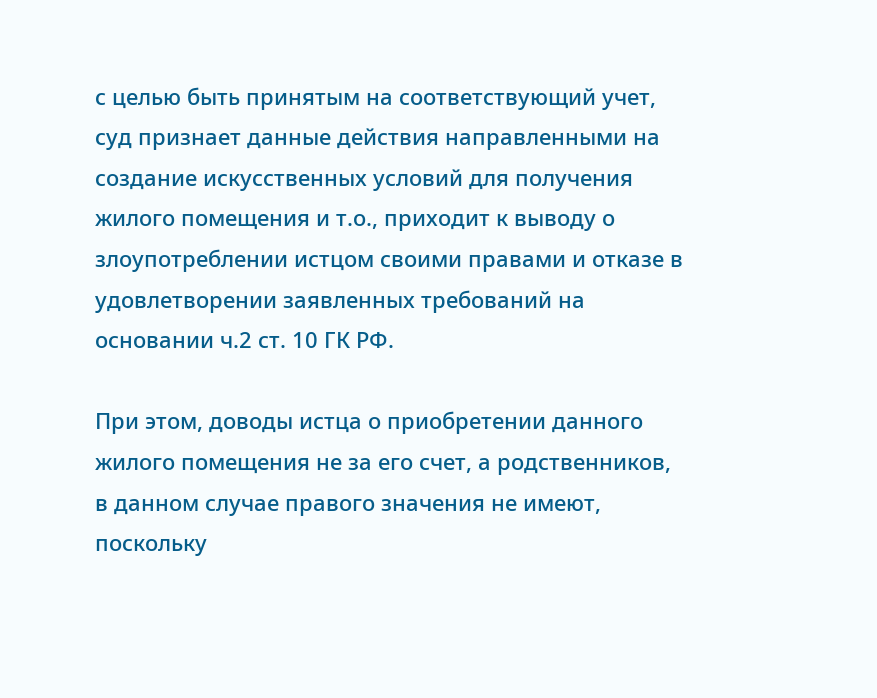с целью быть принятым на соответствующий учет, суд признает данные действия направленными на создание искусственных условий для получения жилого помещения и т.о., приходит к выводу о злоупотреблении истцом своими правами и отказе в удовлетворении заявленных требований на основании ч.2 ст. 10 ГК РФ.

При этом, доводы истца о приобретении данного жилого помещения не за его счет, а родственников, в данном случае правого значения не имеют, поскольку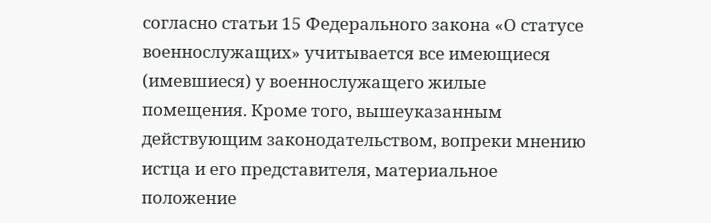согласно статьи 15 Федерального закона «О статусе военнослужащих» учитывается все имеющиеся (имевшиеся) у военнослужащего жилые помещения. Кроме того, вышеуказанным действующим законодательством, вопреки мнению истца и его представителя, материальное положение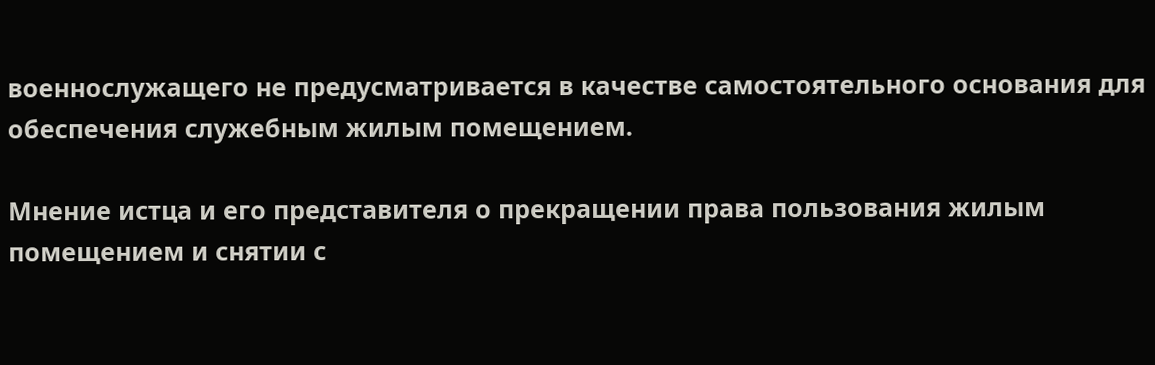военнослужащего не предусматривается в качестве самостоятельного основания для обеспечения служебным жилым помещением.

Мнение истца и его представителя о прекращении права пользования жилым помещением и снятии с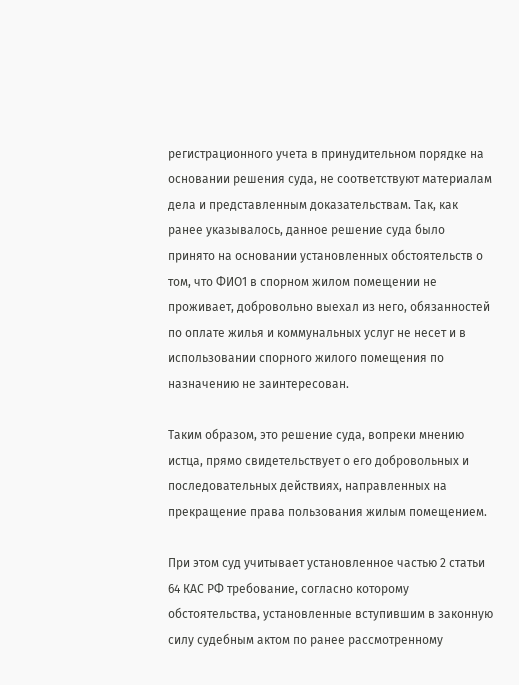регистрационного учета в принудительном порядке на основании решения суда, не соответствуют материалам дела и представленным доказательствам. Так, как ранее указывалось, данное решение суда было принято на основании установленных обстоятельств о том, что ФИО1 в спорном жилом помещении не проживает, добровольно выехал из него, обязанностей по оплате жилья и коммунальных услуг не несет и в использовании спорного жилого помещения по назначению не заинтересован.

Таким образом, это решение суда, вопреки мнению истца, прямо свидетельствует о его добровольных и последовательных действиях, направленных на прекращение права пользования жилым помещением.

При этом суд учитывает установленное частью 2 статьи 64 КАС РФ требование, согласно которому обстоятельства, установленные вступившим в законную силу судебным актом по ранее рассмотренному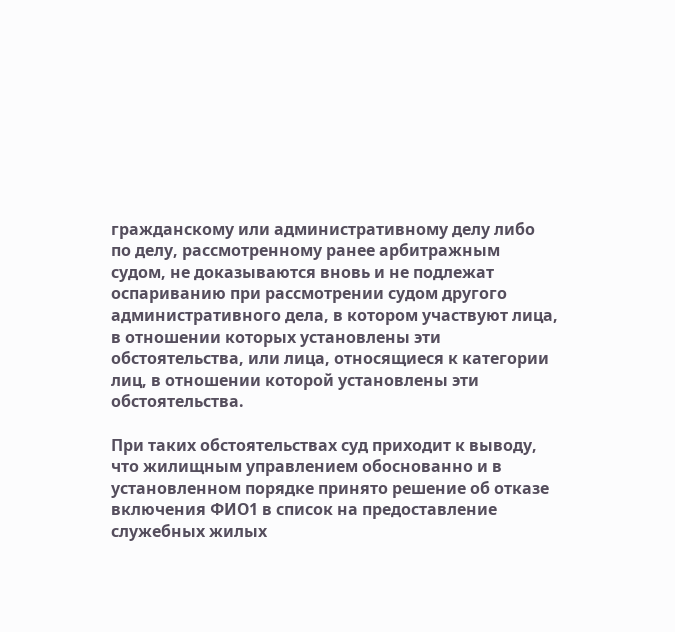гражданскому или административному делу либо по делу, рассмотренному ранее арбитражным судом, не доказываются вновь и не подлежат оспариванию при рассмотрении судом другого административного дела, в котором участвуют лица, в отношении которых установлены эти обстоятельства, или лица, относящиеся к категории лиц, в отношении которой установлены эти обстоятельства.

При таких обстоятельствах суд приходит к выводу, что жилищным управлением обоснованно и в установленном порядке принято решение об отказе включения ФИО1 в список на предоставление служебных жилых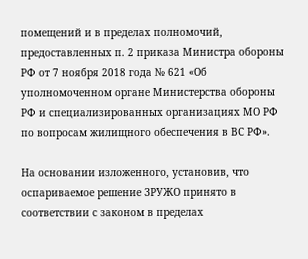помещений и в пределах полномочий, предоставленных п. 2 приказа Министра обороны РФ от 7 ноября 2018 года № 621 «Об уполномоченном органе Министерства обороны РФ и специализированных организациях МО РФ по вопросам жилищного обеспечения в ВС РФ».

На основании изложенного, установив, что оспариваемое решение ЗРУЖО принято в соответствии с законом в пределах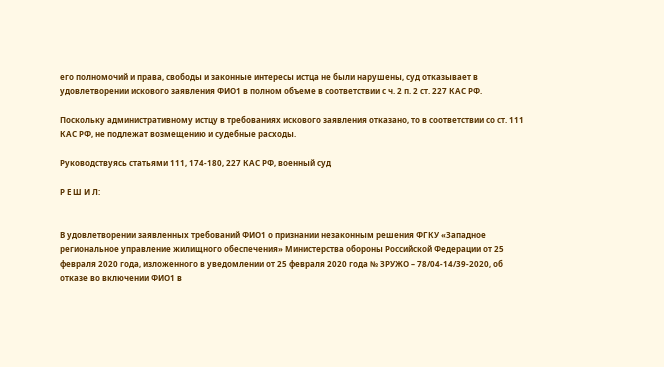его полномочий и права, свободы и законные интересы истца не были нарушены, суд отказывает в удовлетворении искового заявления ФИО1 в полном объеме в соответствии с ч. 2 п. 2 ст. 227 КАС РФ.

Поскольку административному истцу в требованиях искового заявления отказано, то в соответствии со ст. 111 КАС РФ, не подлежат возмещению и судебные расходы.

Руководствуясь статьями 111, 174-180, 227 КАС РФ, военный суд

Р Е Ш И Л:


В удовлетворении заявленных требований ФИО1 о признании незаконным решения ФГКУ «Западное региональное управление жилищного обеспечения» Министерства обороны Российской Федерации от 25 февраля 2020 года, изложенного в уведомлении от 25 февраля 2020 года № ЗРУЖО – 78/04-14/39-2020, об отказе во включении ФИО1 в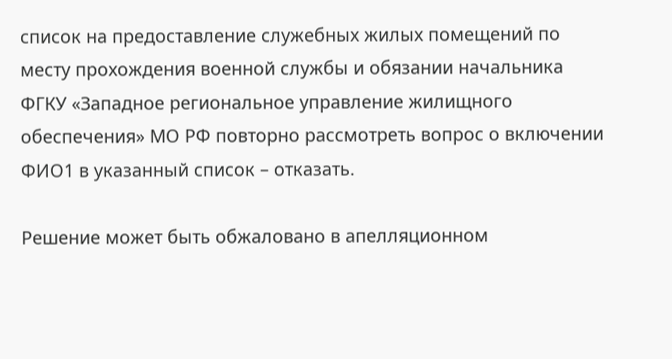список на предоставление служебных жилых помещений по месту прохождения военной службы и обязании начальника ФГКУ «Западное региональное управление жилищного обеспечения» МО РФ повторно рассмотреть вопрос о включении ФИО1 в указанный список – отказать.

Решение может быть обжаловано в апелляционном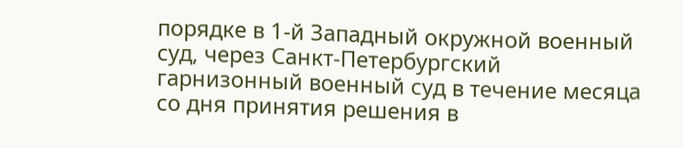порядке в 1-й Западный окружной военный суд, через Санкт-Петербургский гарнизонный военный суд в течение месяца со дня принятия решения в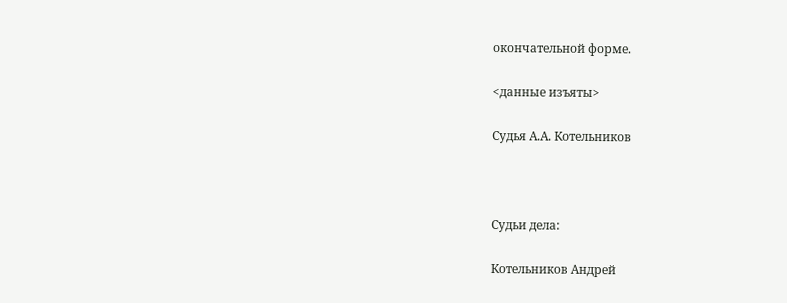окончательной форме.

<данные изъяты>

Судья А.А. Котельников



Судьи дела:

Котельников Андрей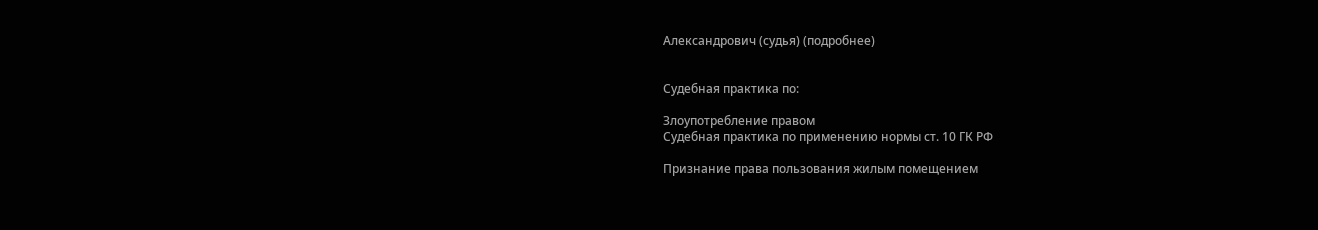Александрович (судья) (подробнее)


Судебная практика по:

Злоупотребление правом
Судебная практика по применению нормы ст. 10 ГК РФ

Признание права пользования жилым помещением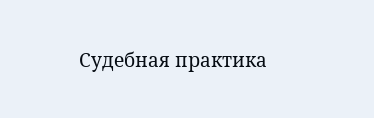Судебная практика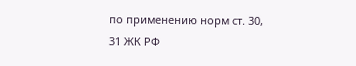по применению норм ст. 30, 31 ЖК РФ